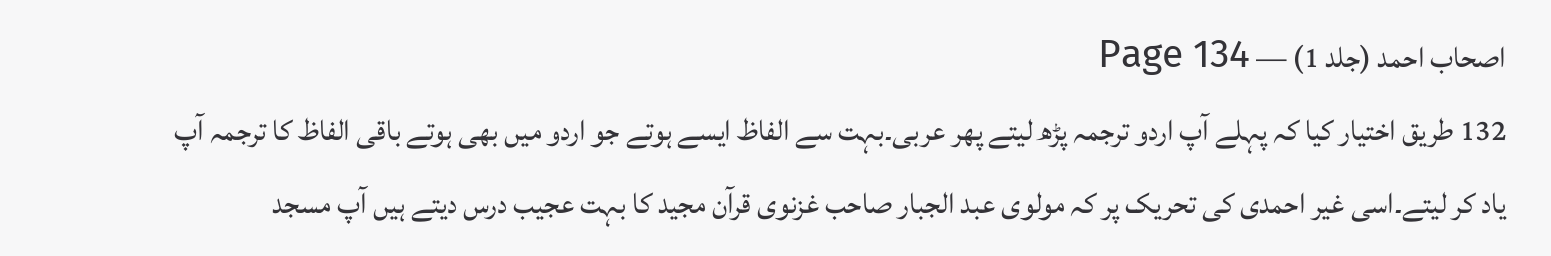اصحاب احمد (جلد 1) — Page 134
132 طریق اختیار کیا کہ پہلے آپ اردو ترجمہ پڑھ لیتے پھر عربی۔بہت سے الفاظ ایسے ہوتے جو اردو میں بھی ہوتے باقی الفاظ کا ترجمہ آپ یاد کر لیتے۔اسی غیر احمدی کی تحریک پر کہ مولوی عبد الجبار صاحب غزنوی قرآن مجید کا بہت عجیب درس دیتے ہیں آپ مسجد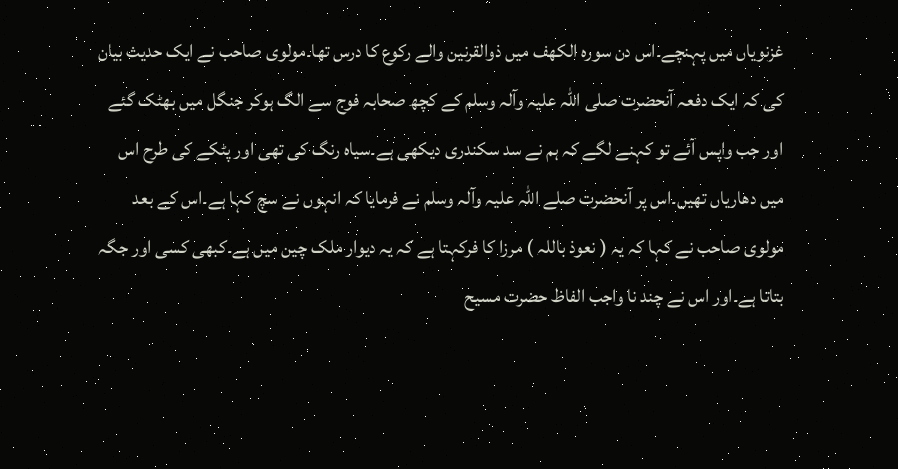غزنویاں میں پہنچے۔اس دن سورہ الکھف میں ذوالقرنین والے رکوع کا درس تھا۔مولوی صاحب نے ایک حدیث بیان کی کہ ایک دفعہ آنحضرت صلی اللہ علیہ وآلہ وسلم کے کچھ صحابہ فوج سے الگ ہوکر جنگل میں بھٹک گئے اور جب واپس آئے تو کہنے لگے کہ ہم نے سد سکندری دیکھی ہے۔سیاہ رنگ کی تھی اور پٹکے کی طرح اس میں دھاریاں تھیں۔اس پر آنحضرت صلے اللہ علیہ وآلہ وسلم نے فرمایا کہ انہوں نے سچ کہا ہے۔اس کے بعد مولوی صاحب نے کہا کہ یہ ( نعوذ باللہ ) مرزا کا فرکہتا ہے کہ یہ دیوار ملک چین میں ہے۔کبھی کسی اور جگہ بتاتا ہے۔اور اس نے چند نا واجب الفاظ حضرت مسیح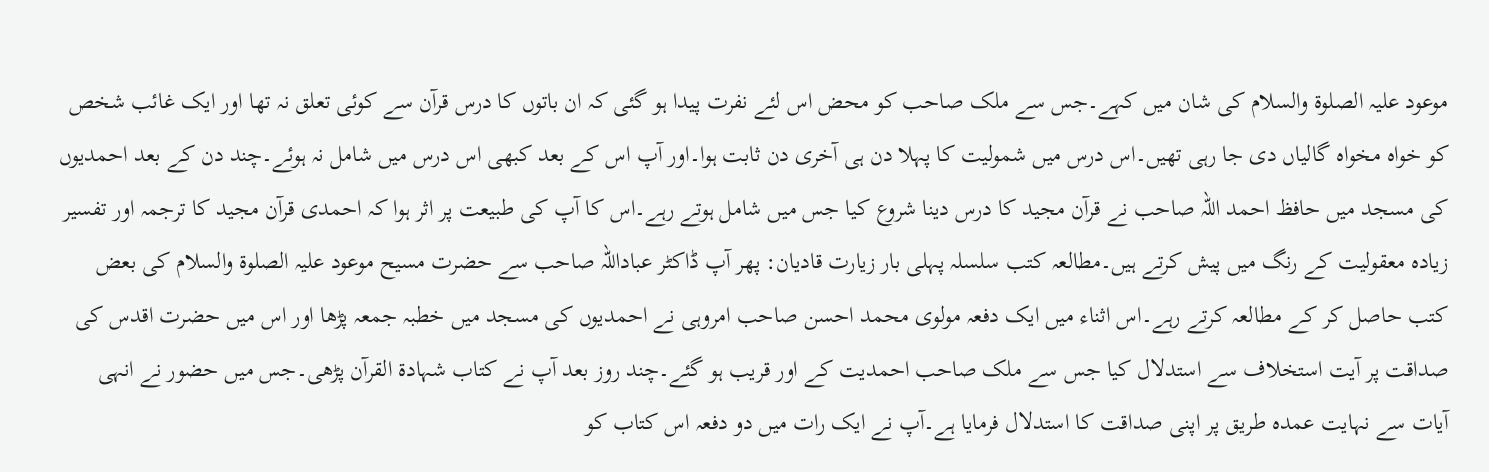موعود علیہ الصلوۃ والسلام کی شان میں کہے۔جس سے ملک صاحب کو محض اس لئے نفرت پیدا ہو گئی کہ ان باتوں کا درس قرآن سے کوئی تعلق نہ تھا اور ایک غائب شخص کو خواہ مخواہ گالیاں دی جا رہی تھیں۔اس درس میں شمولیت کا پہلا دن ہی آخری دن ثابت ہوا۔اور آپ اس کے بعد کبھی اس درس میں شامل نہ ہوئے۔چند دن کے بعد احمدیوں کی مسجد میں حافظ احمد اللہ صاحب نے قرآن مجید کا درس دینا شروع کیا جس میں شامل ہوتے رہے۔اس کا آپ کی طبیعت پر اثر ہوا کہ احمدی قرآن مجید کا ترجمہ اور تفسیر زیادہ معقولیت کے رنگ میں پیش کرتے ہیں۔مطالعہ کتب سلسلہ پہلی بار زیارت قادیان: پھر آپ ڈاکٹر عباداللہ صاحب سے حضرت مسیح موعود علیہ الصلوۃ والسلام کی بعض کتب حاصل کر کے مطالعہ کرتے رہے۔اس اثناء میں ایک دفعہ مولوی محمد احسن صاحب امروہی نے احمدیوں کی مسجد میں خطبہ جمعہ پڑھا اور اس میں حضرت اقدس کی صداقت پر آیت استخلاف سے استدلال کیا جس سے ملک صاحب احمدیت کے اور قریب ہو گئے۔چند روز بعد آپ نے کتاب شہادۃ القرآن پڑھی۔جس میں حضور نے انہی آیات سے نہایت عمدہ طریق پر اپنی صداقت کا استدلال فرمایا ہے۔آپ نے ایک رات میں دو دفعہ اس کتاب کو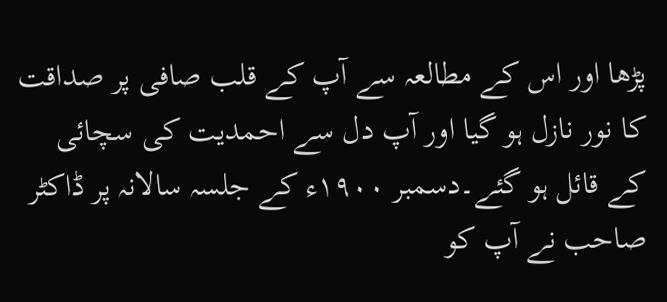پڑھا اور اس کے مطالعہ سے آپ کے قلب صافی پر صداقت کا نور نازل ہو گیا اور آپ دل سے احمدیت کی سچائی کے قائل ہو گئے۔دسمبر ۱۹۰۰ء کے جلسہ سالانہ پر ڈاکٹر صاحب نے آپ کو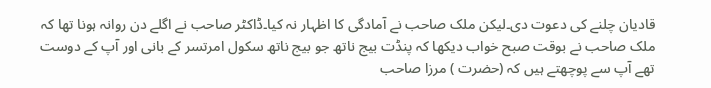قادیان چلنے کی دعوت دی۔لیکن ملک صاحب نے آمادگی کا اظہار نہ کیا۔ڈاکٹر صاحب نے اگلے دن روانہ ہونا تھا کہ ملک صاحب نے بوقت صبح خواب دیکھا کہ پنڈت بیج ناتھ جو بیج ناتھ سکول امرتسر کے بانی اور آپ کے دوست تھے آپ سے پوچھتے ہیں کہ (حضرت ) مرزا صاحب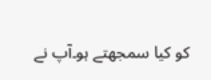کو کیا سمجھتے ہو۔آپ نے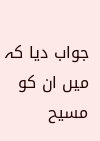جواب دیا کہ میں ان کو مسیح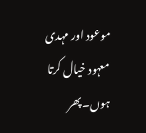موعود اور مہدی معہود خیال کرتا ہوں۔پھر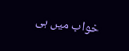خواب میں ہی